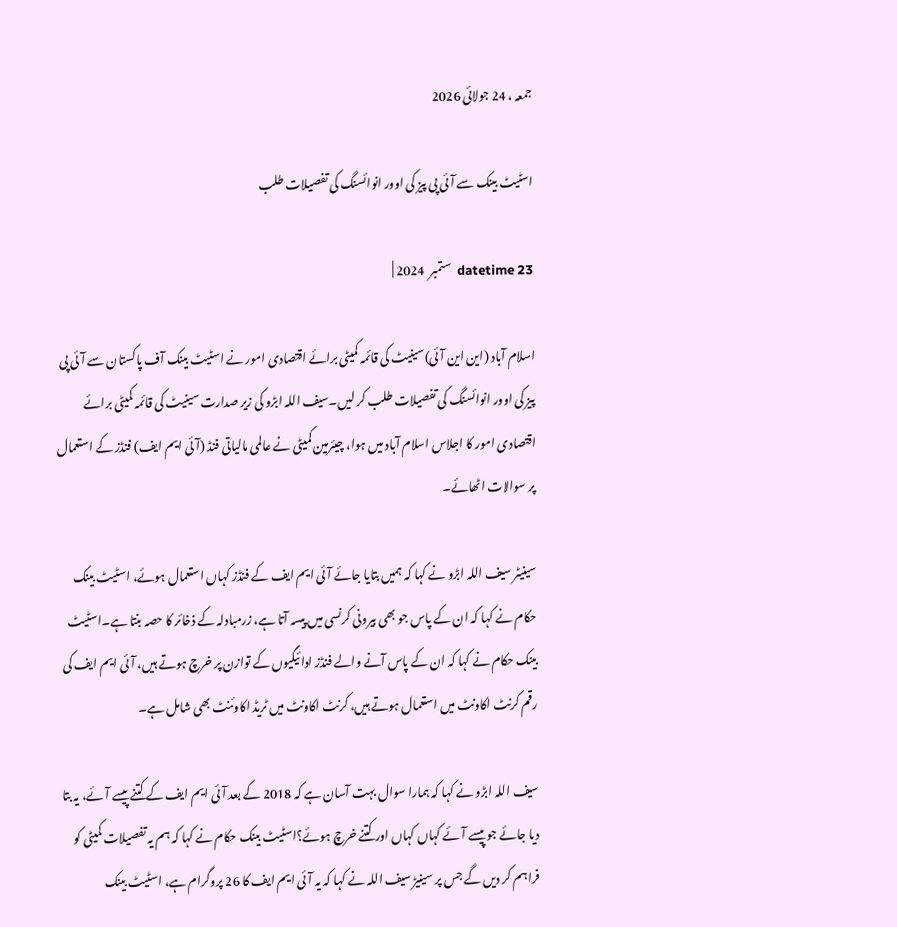جمعہ ، 24 جولائی 2026

اسٹیٹ بینک سے آئی پی پیز کی اوور انوائسنگ کی تفصیلات طلب

datetime 23  ستمبر  2024 |

اسلام آباد (این این آئی)سینیٹ کی قائمہ کمیٹی برائے اقتصادی امور نے اسٹیٹ بینک آف پاکستان سے آئی پی پیز کی اوور انوائسنگ کی تفصیلات طلب کر لیں۔سیف اللہ ابڑو کی زیر صدارت سینیٹ کی قائمہ کمیٹی برائے اقتصادی امور کا اجلاس اسلام آباد میں ہوا، چیئرمین کمیٹی نے عالمی مالیاتی فنڈ (آئی ایم ایف) فنڈز کے استعمال پر سوالات اٹھائے۔

سینیٹر سیف اللہ ابڑو نے کہا کہ ہمیں بتایا جائے آئی ایم ایف کے فنڈز کہاں استعمال ہوئے، اسٹیٹ بینک حکام نے کہا کہ ان کے پاس جو بھی بیرونی کرنسی میں پیسہ آتا ہے، زرمبادلہ کے ذخائر کا حصہ بنتا ہے۔اسٹیٹ بینک حکام نے کہا کہ ان کے پاس آنے والے فنڈز ادائیگیوں کے توازن پر خرچ ہوتے ہیں، آئی ایم ایف کی رقم کرنٹ اکاونٹ میں استعمال ہوتے ہیں، کرنٹ اکاونٹ میں ٹریڈ اکاوئنٹ بھی شامل ہے۔

سیف اللہ ابڑو نے کہا کہ ہمارا سوال بہت آسان ہے کہ 2018 کے بعد آئی ایم ایف کے کتنے پیسے آئے، یہ بتا دیا جائے جو پیسے آئے کہاں کہاں اور کتنے خرچ ہوئے؟اسٹیٹ بینک حکام نے کہا کہ ہم یہ تفصیلات کمیٹی کو فراہم کر دیں گے جس پر سینیڑ سیف اللہ نے کہا کہ یہ آئی ایم ایف کا 26 پروگرام ہے، اسٹیٹ بینک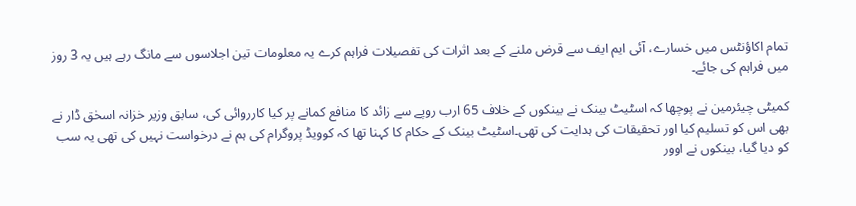تمام اکاؤنٹس میں خسارے، آئی ایم ایف سے قرض ملنے کے بعد اثرات کی تفصیلات فراہم کرے یہ معلومات تین اجلاسوں سے مانگ رہے ہیں یہ 3 روز میں فراہم کی جائے۔

کمیٹی چیئرمین نے پوچھا کہ اسٹیٹ بینک نے بینکوں کے خلاف 65 ارب روپے سے زائد کا منافع کمانے پر کیا کارروائی کی، سابق وزیر خزانہ اسحٰق ڈار نے بھی اس کو تسلیم کیا اور تحقیقات کی ہدایت کی تھی۔اسٹیٹ بینک کے حکام کا کہنا تھا کہ کوویڈ پروگرام کی ہم نے درخواست نہیں کی تھی یہ سب کو دیا گیا، بینکوں نے اوور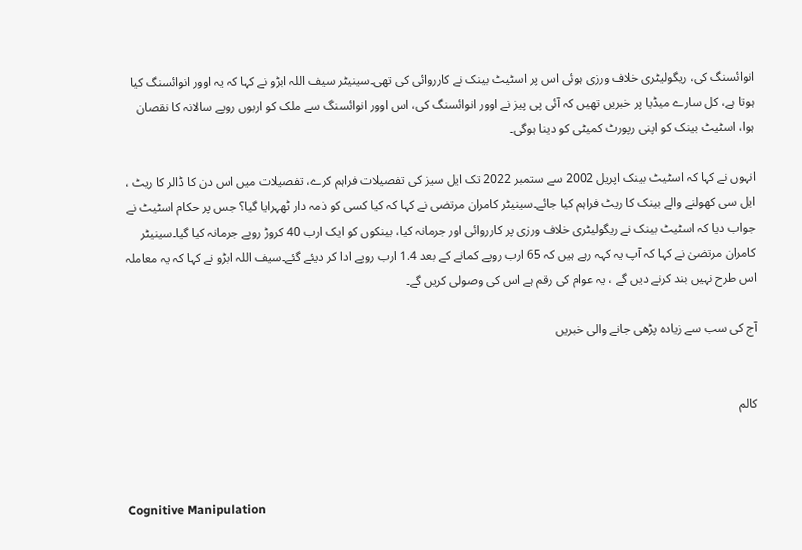انوائسنگ کی، ریگولیٹری خلاف ورزی ہوئی اس پر اسٹیٹ بینک نے کارروائی کی تھی۔سینیٹر سیف اللہ ابڑو نے کہا کہ یہ اوور انوائسنگ کیا ہوتا ہے، کل سارے میڈیا پر خبریں تھیں کہ آئی پی پیز نے اوور انوائسنگ کی، اس اوور انوائسنگ سے ملک کو اربوں روپے سالانہ کا نقصان ہوا، اسٹیٹ بینک کو اپنی رپورٹ کمیٹی کو دینا ہوگی۔

انہوں نے کہا کہ اسٹیٹ بینک اپریل 2002 سے ستمبر 2022 تک ایل سیز کی تفصیلات فراہم کرے، تفصیلات میں اس دن کا ڈالر کا ریٹ ، ایل سی کھولنے والے بینک کا ریٹ فراہم کیا جائے۔سینیٹر کامران مرتضی نے کہا کہ کیا کسی کو ذمہ دار ٹھہرایا گیا؟ جس پر حکام اسٹیٹ نے جواب دیا کہ اسٹیٹ بینک نے ریگولیٹری خلاف ورزی پر کارروائی اور جرمانہ کیا، بینکوں کو ایک ارب 40 کروڑ روپے جرمانہ کیا گیا۔سینیٹر کامران مرتضیٰ نے کہا کہ آپ یہ کہہ رہے ہیں کہ 65 ارب روپے کمانے کے بعد 1.4 ارب روپے ادا کر دیئے گئے۔سیف اللہ ابڑو نے کہا کہ یہ معاملہ اس طرح نہیں بند کرنے دیں گے ، یہ عوام کی رقم ہے اس کی وصولی کریں گے۔

آج کی سب سے زیادہ پڑھی جانے والی خبریں


کالم



Cognitive Manipulation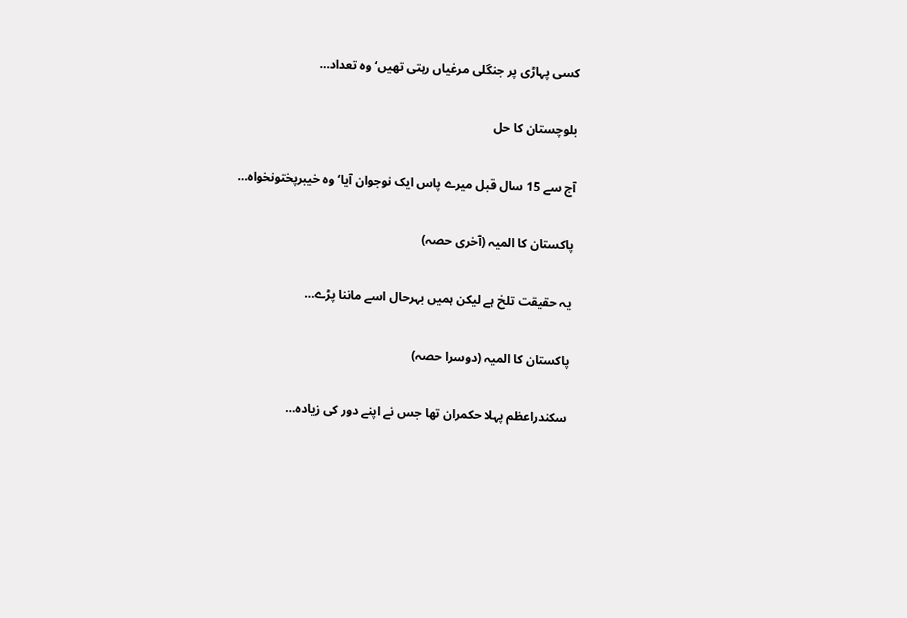کسی پہاڑی پر جنگلی مرغیاں رہتی تھیں‘ وہ تعداد…

بلوچستان کا حل

آج سے 15 سال قبل میرے پاس ایک نوجوان آیا‘ وہ خیبرپختونخواہ…

پاکستان کا المیہ (آخری حصہ)

یہ حقیقت تلخ ہے لیکن ہمیں بہرحال اسے ماننا پڑے…

پاکستان کا المیہ (دوسرا حصہ)

سکندراعظم پہلا حکمران تھا جس نے اپنے دور کی زیادہ…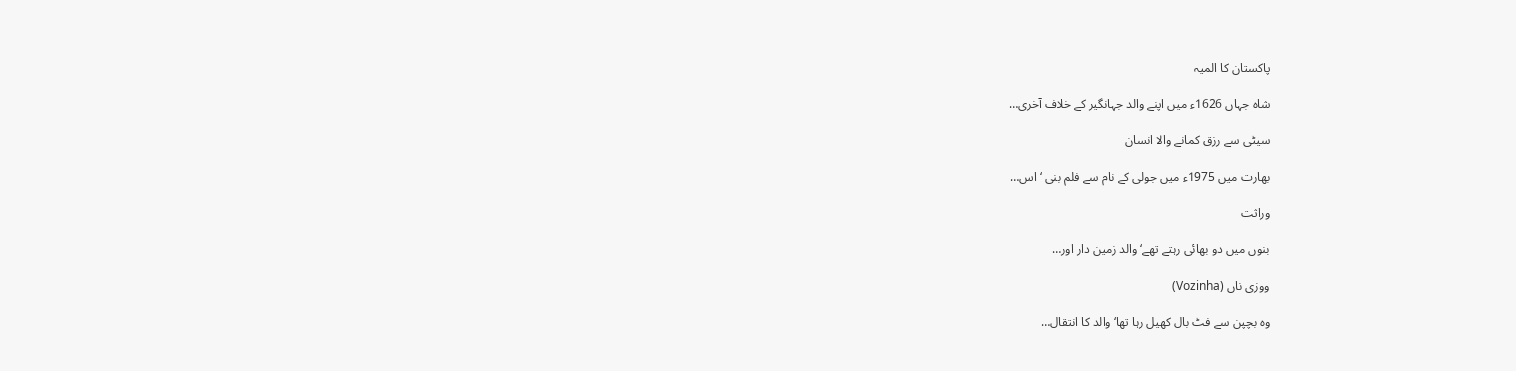پاکستان کا المیہ

شاہ جہاں 1626ء میں اپنے والد جہانگیر کے خلاف آخری…

سیٹی سے رزق کمانے والا انسان

بھارت میں 1975ء میں جولی کے نام سے فلم بنی ‘ اس…

وراثت

بنوں میں دو بھائی رہتے تھے‘ والد زمین دار اور…

ووزی ناں (Vozinha)

وہ بچپن سے فٹ بال کھیل رہا تھا‘ والد کا انتقال…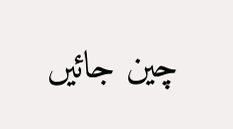چین جائیں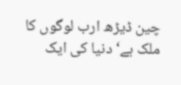چین ڈیڑھ ارب لوگوں کا ملک ہے‘ دنیا کی ایک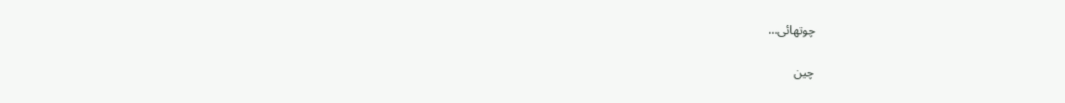چوتھائی…

چین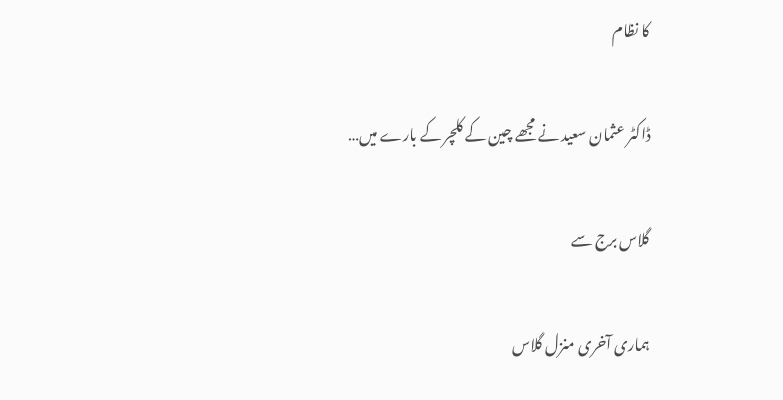کا نظام

ڈاکٹر عثمان سعید نے مجھے چین کے کلچر کے بارے میں…

گلاس برج سے

ہماری آخری منزل گلاس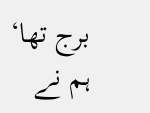برج تھا‘ ہم نے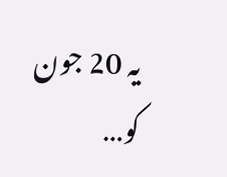یہ 20 جون کو…